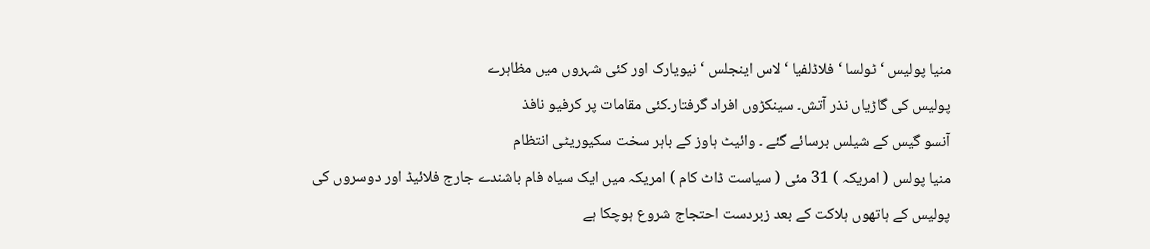منیا پولیس ‘ ٹولسا ‘ فلاڈلفیا ‘ لاس اینجلس ‘ نیویارک اور کئی شہروں میں مظاہرے
پولیس کی گاڑیاں نذر آتش۔ سینکڑوں افراد گرفتار۔کئی مقامات پر کرفیو نافذ
آنسو گیس کے شیلس برسائے گئے ۔ وائیٹ ہاوز کے باہر سخت سکیوریٹی انتظام
منیا پولس ( امریکہ ) 31 مئی ( سیاست ڈاٹ کام ) امریکہ میں ایک سیاہ فام باشندے جارج فلائیڈ اور دوسروں کی پولیس کے ہاتھوں ہلاکت کے بعد زبردست احتجاج شروع ہوچکا ہے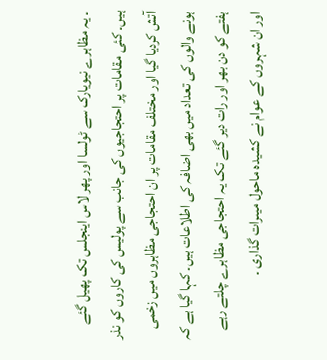۔ یہ مظاہرے نیویارک سے ٹولسا اور پھر لاس اینجلس تک پھیل گئے ہیں۔ کئی مقامات پر احتجاجیوں کی جانب سے پولیس کی کاروں کو نذر آتش کردیا گیا اور مختلف مقامات پر ان احتجاجی مظاہروں میں زخمی ہونے والوں کی تعداد میں بھی اضافہ کی اطلاعات ہیں۔ کہا گیا ہے کہ ہفتے کو دن بھر اور رات دیر گئے تک یہ احتجاجی مظاہرے چلتے رہے اور ان شہروں کے عوام نے کشیدہ ماحول میںرات گذاری ۔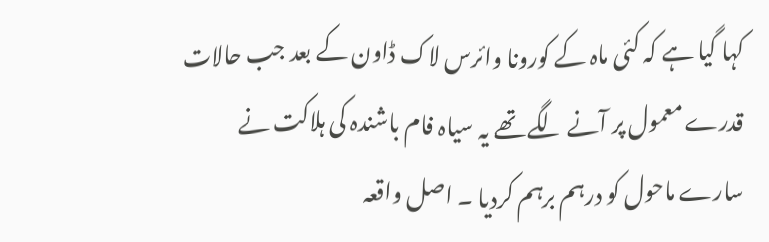کہا گیا ہے کہ کئی ماہ کے کورونا وائرس لاک ڈاون کے بعد جب حالات قدرے معمول پر آنے لگے تھے یہ سیاہ فام باشندہ کی ہلاکت نے سارے ماحول کو درہم برہم کردیا ۔ اصل واقعہ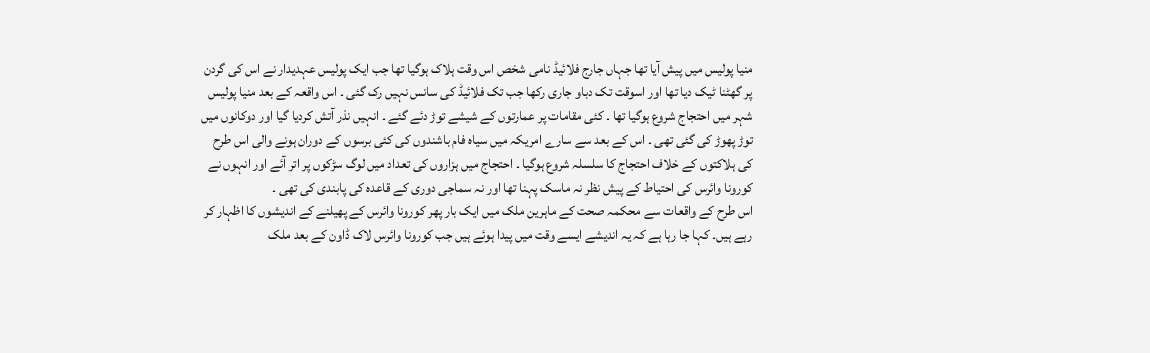منیا پولیس میں پیش آیا تھا جہاں جارج فلائیڈ نامی شخص اس وقت ہلاک ہوگیا تھا جب ایک پولیس عہدیدار نے اس کی گردن پر گھٹنا ٹیک دیا تھا اور اسوقت تک دباو جاری رکھا جب تک فلائیڈ کی سانس نہیں رک گئی ۔ اس واقعہ کے بعد منیا پولیس شہر میں احتجاج شروع ہوگیا تھا ۔ کئی مقامات پر عمارتوں کے شیشے توڑ دئے گئے ۔ انہیں نذر آتش کردیا گیا اور دوکانوں میں توڑ پھوڑ کی گئی تھی ۔ اس کے بعد سے سارے امریکہ میں سیاہ فام باشندوں کی کئی برسوں کے دوران ہونے والی اس طرح کی ہلاکتوں کے خلاف احتجاج کا سلسلہ شروع ہوگیا ۔ احتجاج میں ہزاروں کی تعداد میں لوگ سڑکوں پر اتر آئے اور انہوں نے کورونا وائرس کی احتیاط کے پیش نظر نہ ماسک پہنا تھا اور نہ سماجی دوری کے قاعدہ کی پابندی کی تھی ۔
اس طرح کے واقعات سے محکمہ صحت کے ماہرین ملک میں ایک بار پھر کورونا وائرس کے پھیلنے کے اندیشوں کا اظہار کر رہے ہیں۔ کہا جا رہا ہے کہ یہ اندیشے ایسے وقت میں پیدا ہوئے ہیں جب کورونا وائرس لاک ڈاون کے بعد ملک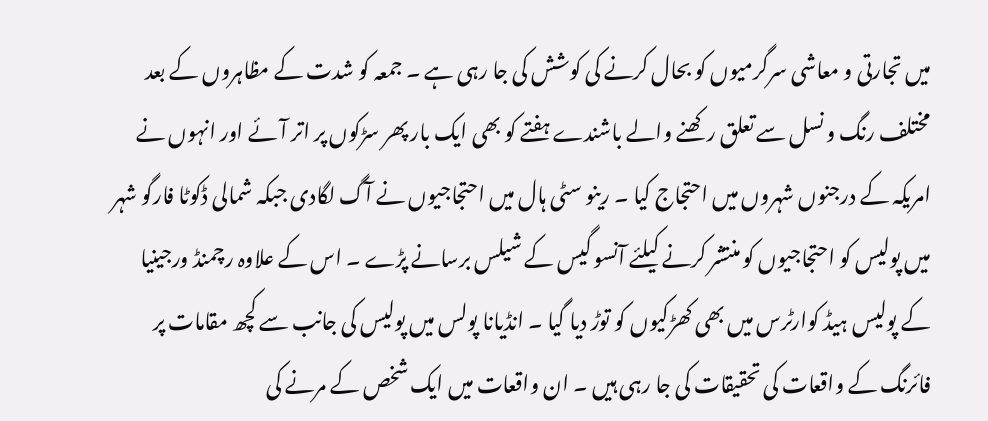میں تجارتی و معاشی سرگرمیوں کو بحال کرنے کی کوشش کی جا رہی ہے ۔ جمعہ کو شدت کے مظاہروں کے بعد مختلف رنگ و نسل سے تعلق رکھنے والے باشندے ہفتے کو بھی ایک بار پھر سڑکوں پر اتر آئے اور انہوں نے امریکہ کے درجنوں شہروں میں احتجاج کیا ۔ رینو سٹی ہال میں احتجاجیوں نے آگ لگادی جبکہ شمالی ڈکوٹا فارگو شہر میں پولیس کو احتجاجیوں کو منتشر کرنے کیلئے آنسو گیس کے شیلس برسانے پڑے ۔ اس کے علاوہ رچمنڈ ورجینیا کے پولیس ہیڈ کوارٹرس میں بھی کھڑکیوں کو توڑ دیا گیا ۔ انڈیانا پولس میں پولیس کی جانب سے کچھ مقامات پر فائرنگ کے واقعات کی تحقیقات کی جا رہی ہیں ۔ ان واقعات میں ایک شخص کے مرنے کی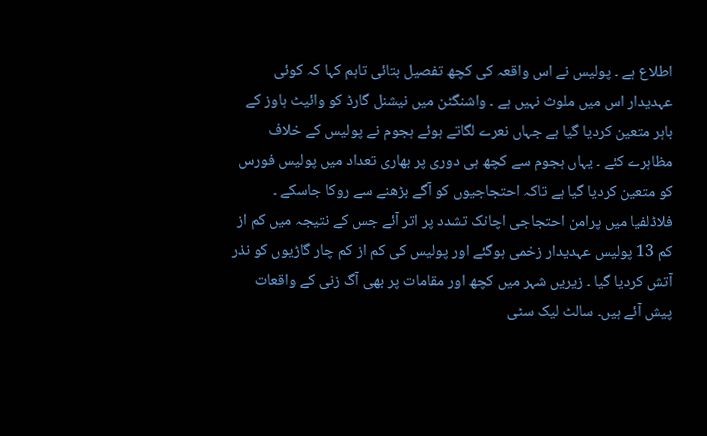اطلاع ہے ۔ پولیس نے اس واقعہ کی کچھ تفصیل بتائی تاہم کہا کہ کوئی عہدیدار اس میں ملوث نہیں ہے ۔ واشنگٹن میں نیشنل گارڈ کو وائیٹ ہاوز کے باہر متعین کردیا گیا ہے جہاں نعرے لگاتے ہوئے ہجوم نے پولیس کے خلاف مظاہرے کئے ۔ یہاں ہجوم سے کچھ ہی دوری پر بھاری تعداد میں پولیس فورس کو متعین کردیا گیا ہے تاکہ احتجاجیوں کو آگے بڑھنے سے روکا جاسکے ۔ فلاڈلفیا میں پرامن احتجاجی اچانک تشدد پر اتر آئے جس کے نتیجہ میں کم از کم 13 پولیس عہدیدار زخمی ہوگئے اور پولیس کی کم از کم چار گاڑیوں کو نذر آتش کردیا گیا ۔ زیریں شہر میں کچھ اور مقامات پر بھی آگ زنی کے واقعات پیش آئے ہیں۔ سالٹ لیک سٹی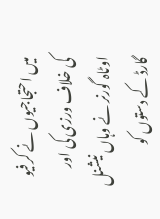میں احتجاجیوں نے کرفیو کی خلاف ورزی کی اور اوٹاہ گورنر نے وہاں نیشنل گارڈ کے دستوں کو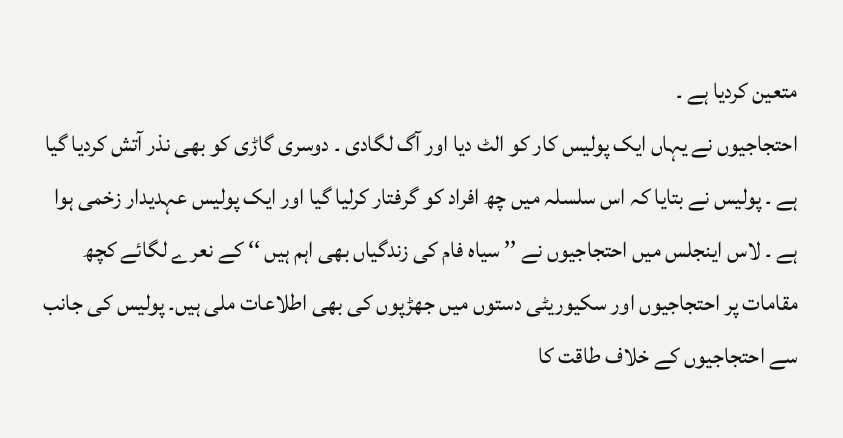متعین کردیا ہے ۔
احتجاجیوں نے یہاں ایک پولیس کار کو الٹ دیا اور آگ لگادی ۔ دوسری گاڑی کو بھی نذر آتش کردیا گیا ہے ۔ پولیس نے بتایا کہ اس سلسلہ میں چھ افراد کو گرفتار کرلیا گیا اور ایک پولیس عہدیدار زخمی ہوا ہے ۔ لاس اینجلس میں احتجاجیوں نے ’’ سیاہ فام کی زندگیاں بھی اہم ہیں ‘‘ کے نعرے لگائے کچھ مقامات پر احتجاجیوں اور سکیوریٹی دستوں میں جھڑپوں کی بھی اطلاعات ملی ہیں۔ پولیس کی جانب سے احتجاجیوں کے خلاف طاقت کا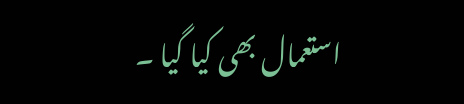استعمال بھی کیا گیا ۔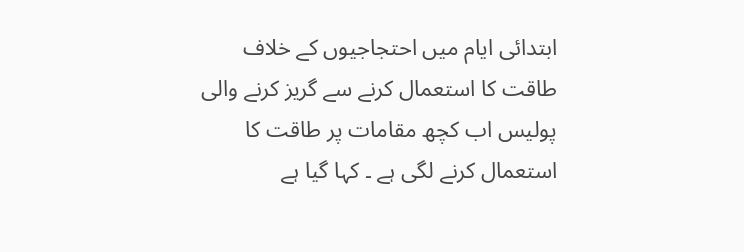ابتدائی ایام میں احتجاجیوں کے خلاف طاقت کا استعمال کرنے سے گریز کرنے والی پولیس اب کچھ مقامات پر طاقت کا استعمال کرنے لگی ہے ۔ کہا گیا ہے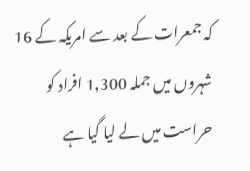کہ جمعرات کے بعد سے امریکہ کے 16 شہروں میں جملہ 1,300 افراد کو حراست میں لے لیا گیا ہے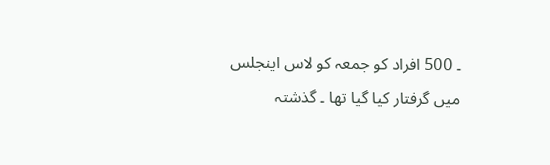۔ 500 افراد کو جمعہ کو لاس اینجلس میں گرفتار کیا گیا تھا ۔ گذشتہ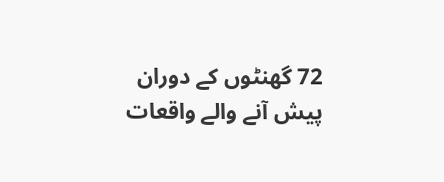72 گھنٹوں کے دوران پیش آنے والے واقعات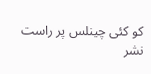کو کئی چینلس پر راست نشر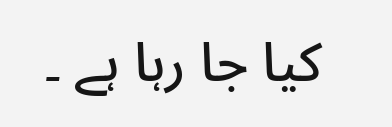کیا جا رہا ہے ۔